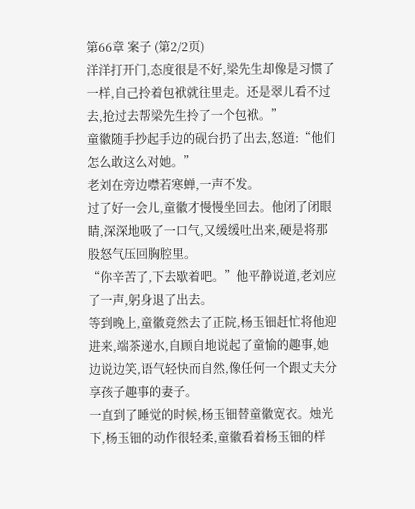第66章 案子 (第2/2页)
洋洋打开门,态度很是不好,梁先生却像是习惯了一样,自己拎着包袱就往里走。还是翠儿看不过去,抢过去帮梁先生拎了一个包袱。”
童徽随手抄起手边的砚台扔了出去,怒道:“他们怎么敢这么对她。”
老刘在旁边噤若寒蝉,一声不发。
过了好一会儿,童徽才慢慢坐回去。他闭了闭眼睛,深深地吸了一口气,又缓缓吐出来,硬是将那股怒气压回胸腔里。
“你辛苦了,下去歇着吧。”他平静说道,老刘应了一声,躬身退了出去。
等到晚上,童徽竟然去了正院,杨玉钿赶忙将他迎进来,端茶递水,自顾自地说起了童愉的趣事,她边说边笑,语气轻快而自然,像任何一个跟丈夫分享孩子趣事的妻子。
一直到了睡觉的时候,杨玉钿替童徽宽衣。烛光下,杨玉钿的动作很轻柔,童徽看着杨玉钿的样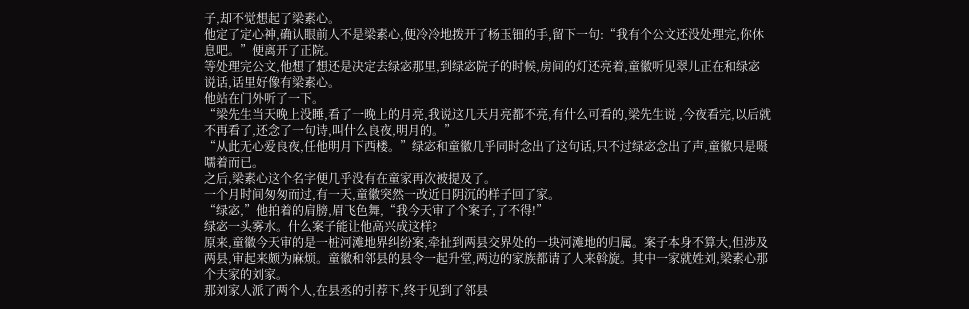子,却不觉想起了梁素心。
他定了定心神,确认眼前人不是梁素心,便冷冷地拨开了杨玉钿的手,留下一句:“我有个公文还没处理完,你休息吧。”便离开了正院。
等处理完公文,他想了想还是决定去绿宓那里,到绿宓院子的时候,房间的灯还亮着,童徽听见翠儿正在和绿宓说话,话里好像有梁素心。
他站在门外听了一下。
“梁先生当天晚上没睡,看了一晚上的月亮,我说这几天月亮都不亮,有什么可看的,梁先生说 ,今夜看完,以后就不再看了,还念了一句诗,叫什么良夜,明月的。”
“从此无心爱良夜,任他明月下西楼。”绿宓和童徽几乎同时念出了这句话,只不过绿宓念出了声,童徽只是嗫嚅着而已。
之后,梁素心这个名字便几乎没有在童家再次被提及了。
一个月时间匆匆而过,有一天,童徽突然一改近日阴沉的样子回了家。
“绿宓,”他拍着的肩膀,眉飞色舞,“我今天审了个案子,了不得!”
绿宓一头雾水。什么案子能让他高兴成这样?
原来,童徽今天审的是一桩河滩地界纠纷案,牵扯到两县交界处的一块河滩地的归属。案子本身不算大,但涉及两县,审起来颇为麻烦。童徽和邻县的县令一起升堂,两边的家族都请了人来斡旋。其中一家就姓刘,梁素心那个夫家的刘家。
那刘家人派了两个人,在县丞的引荐下,终于见到了邻县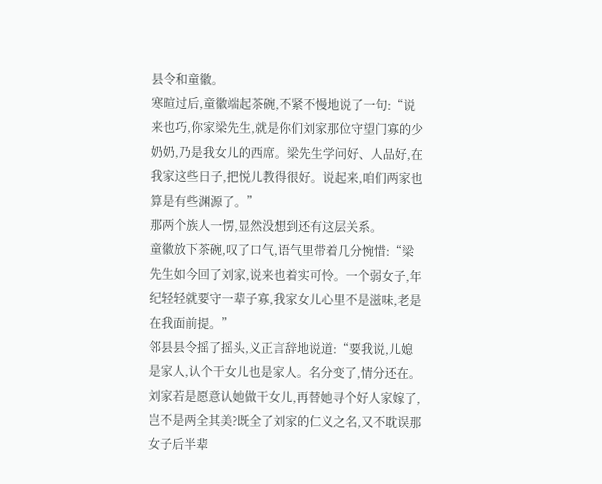县令和童徽。
寒暄过后,童徽端起茶碗,不紧不慢地说了一句:“说来也巧,你家梁先生,就是你们刘家那位守望门寡的少奶奶,乃是我女儿的西席。梁先生学问好、人品好,在我家这些日子,把悦儿教得很好。说起来,咱们两家也算是有些渊源了。”
那两个族人一愣,显然没想到还有这层关系。
童徽放下茶碗,叹了口气,语气里带着几分惋惜:“梁先生如今回了刘家,说来也着实可怜。一个弱女子,年纪轻轻就要守一辈子寡,我家女儿心里不是滋味,老是在我面前提。”
邻县县令摇了摇头,义正言辞地说道:“要我说,儿媳是家人,认个干女儿也是家人。名分变了,情分还在。刘家若是愿意认她做干女儿,再替她寻个好人家嫁了,岂不是两全其美?既全了刘家的仁义之名,又不耽误那女子后半辈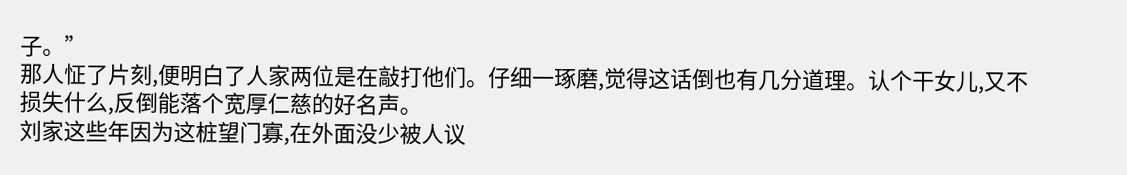子。”
那人怔了片刻,便明白了人家两位是在敲打他们。仔细一琢磨,觉得这话倒也有几分道理。认个干女儿,又不损失什么,反倒能落个宽厚仁慈的好名声。
刘家这些年因为这桩望门寡,在外面没少被人议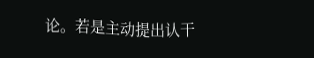论。若是主动提出认干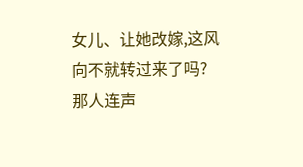女儿、让她改嫁,这风向不就转过来了吗?
那人连声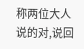称两位大人说的对,说回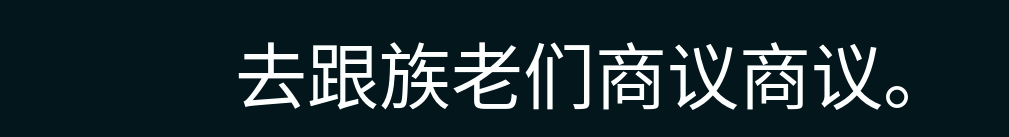去跟族老们商议商议。